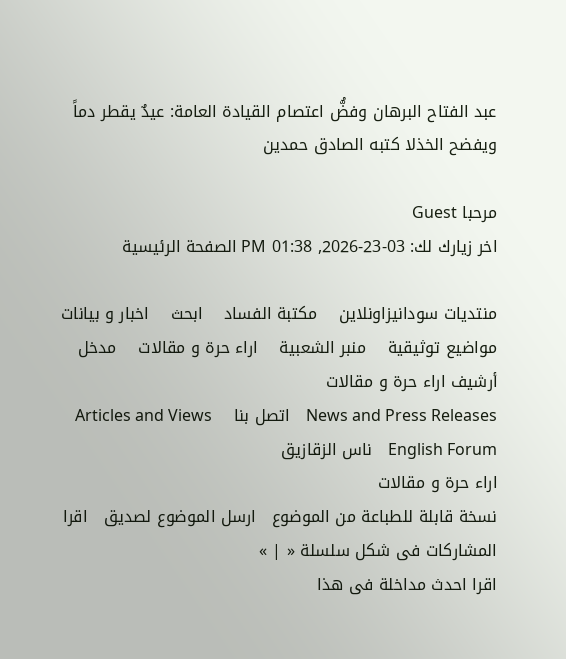عبد الفتاح البرهان وفضُّ اعتصام القيادة العامة: عيدٌ يقطر دماً ويفضح الخذلا كتبه الصادق حمدين

مرحبا Guest
اخر زيارك لك: 03-23-2026, 01:38 PM الصفحة الرئيسية

منتديات سودانيزاونلاين    مكتبة الفساد    ابحث    اخبار و بيانات    مواضيع توثيقية    منبر الشعبية    اراء حرة و مقالات    مدخل أرشيف اراء حرة و مقالات
News and Press Releases    اتصل بنا    Articles and Views    English Forum    ناس الزقازيق
اراء حرة و مقالات
نسخة قابلة للطباعة من الموضوع   ارسل الموضوع لصديق   اقرا المشاركات فى شكل سلسلة « | »
اقرا احدث مداخلة فى هذا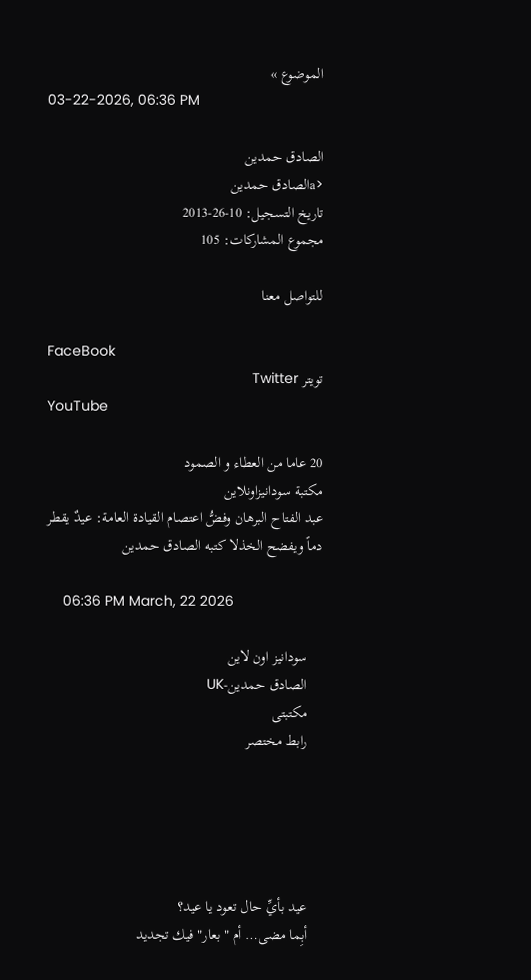الموضوع »
03-22-2026, 06:36 PM

الصادق حمدين
<aالصادق حمدين
تاريخ التسجيل: 10-26-2013
مجموع المشاركات: 105

للتواصل معنا

FaceBook
تويتر Twitter
YouTube

20 عاما من العطاء و الصمود
مكتبة سودانيزاونلاين
عبد الفتاح البرهان وفضُّ اعتصام القيادة العامة: عيدٌ يقطر دماً ويفضح الخذلا كتبه الصادق حمدين

    06:36 PM March, 22 2026

    سودانيز اون لاين
    الصادق حمدين-UK
    مكتبتى
    رابط مختصر





    عيد بأيِّ حال تعود يا عيد؟
    أبِما مضى… أم "بعار" فيك تجديد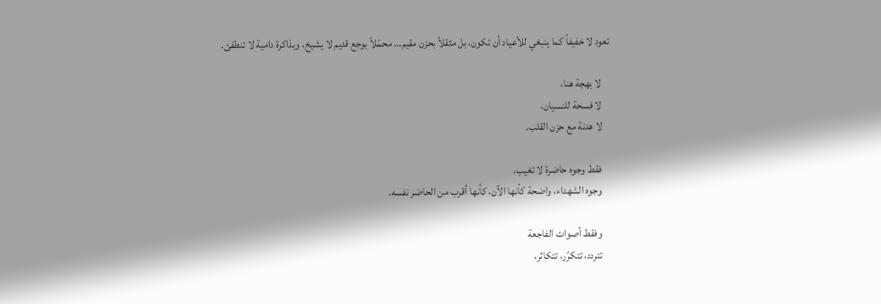تعود لا خفيفاً كما ينبغي للأعياد أن تكون، بل مثقلاً بحزن مقيم… محمّلاً بوجع قديم لا يشيخ، وبذاكرة دامية لا تنطفئ.

    لا بهجة هنا،
    لا فسحة للنسيان،
    لا هدنة مع حزن القلب.

    فقط وجوه حاضرة لا تغيب،
    وجوه الشهداء، واضحة كأنها الآن، كأنها أقرب من الحاضر نفسه.

    وفقط أصوات الفاجعة
    تتردد، تتكرّر، تتكاثر،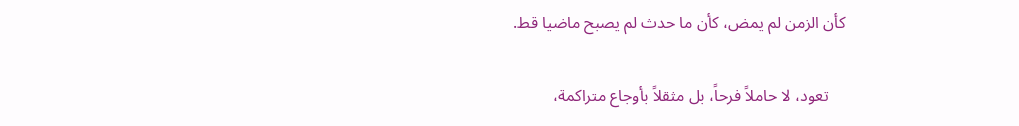كأن الزمن لم يمض، كأن ما حدث لم يصبح ماضيا قط.

    تعود، لا حاملاً فرحاً، بل مثقلاً بأوجاع متراكمة،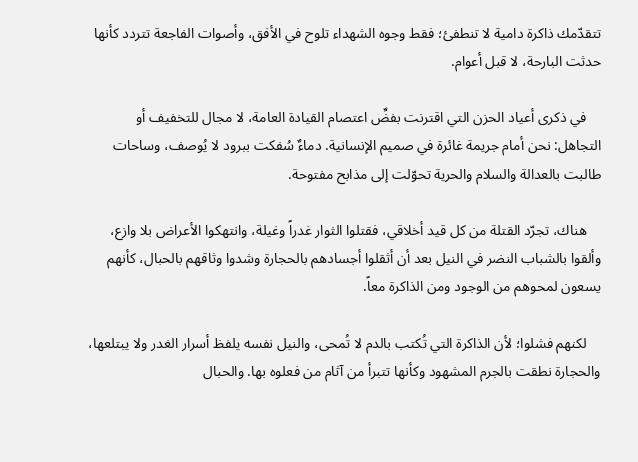تتقدّمك ذاكرة دامية لا تنطفئ؛ فقط وجوه الشهداء تلوح في الأفق، وأصوات الفاجعة تتردد كأنها حدثت البارحة، لا قبل أعوام.

    في ذكرى أعياد الحزن التي اقترنت بفضِّ اعتصام القيادة العامة، لا مجال للتخفيف أو التجاهل: نحن أمام جريمة غائرة في صميم الإنسانية. دماءٌ سُفكت ببرود لا يُوصف، وساحات طالبت بالعدالة والسلام والحرية تحوّلت إلى مذابح مفتوحة.

    هناك، تجرّد القتلة من كل قيد أخلاقي، فقتلوا الثوار غدراً وغيلة، وانتهكوا الأعراض بلا وازع، وألقوا بالشباب النضر في النيل بعد أن أثقلوا أجسادهم بالحجارة وشدوا وثاقهم بالحبال، كأنهم يسعون لمحوهم من الوجود ومن الذاكرة معاً.

    لكنهم فشلوا؛ لأن الذاكرة التي تُكتب بالدم لا تُمحى، والنيل نفسه يلفظ أسرار الغدر ولا يبتلعها، والحجارة نطقت بالجرم المشهود وكأنها تتبرأ من آثام من فعلوه بها. والحبال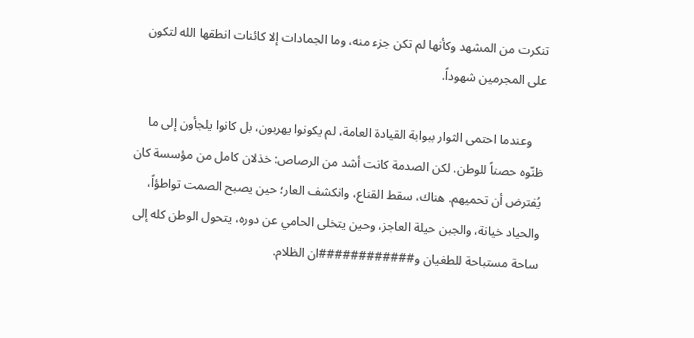تنكرت من المشهد وكأنها لم تكن جزء منه، وما الجمادات إلا كائنات انطقها الله لتكون على المجرمين شهوداً.

    وعندما احتمى الثوار ببوابة القيادة العامة، لم يكونوا يهربون، بل كانوا يلجأون إلى ما ظنّوه حصناً للوطن. لكن الصدمة كانت أشد من الرصاص: خذلان كامل من مؤسسة كان يُفترض أن تحميهم. هناك، سقط القناع، وانكشف العار؛ حين يصبح الصمت تواطؤاً، والحياد خيانة، والجبن حيلة العاجز، وحين يتخلى الحامي عن دوره، يتحول الوطن كله إلى ساحة مستباحة للطغيان و############ان الظلام.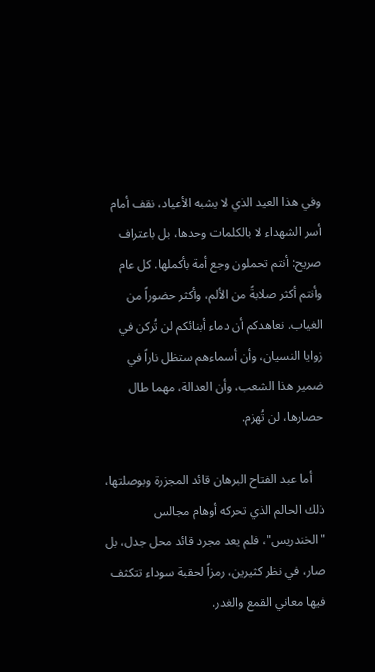وفي هذا العيد الذي لا يشبه الأعياد، نقف أمام أسر الشهداء لا بالكلمات وحدها، بل باعتراف صريح: أنتم تحملون وجع أمة بأكملها. كل عام وأنتم أكثر صلابةً من الألم، وأكثر حضوراً من الغياب. نعاهدكم أن دماء أبنائكم لن تُركن في زوايا النسيان، وأن أسماءهم ستظل ناراً في ضمير هذا الشعب، وأن العدالة، مهما طال حصارها، لن تُهزم.

    أما عبد الفتاح البرهان قائد المجزرة وبوصلتها، ذلك الحالم الذي تحركه أوهام مجالس "الخندريس"، فلم يعد مجرد قائد محل جدل، بل صار، في نظر كثيرين، رمزاً لحقبة سوداء تتكثف فيها معاني القمع والغدر.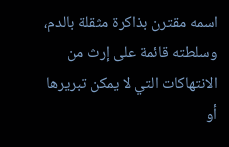اسمه مقترن بذاكرة مثقلة بالدم، وسلطته قائمة على إرث من الانتهاكات التي لا يمكن تبريرها أو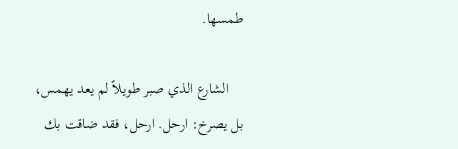طمسها.

    الشارع الذي صبر طويلاً لم يعد يهمس، بل يصرخ: ارحل. ارحل، فقد ضاقت بك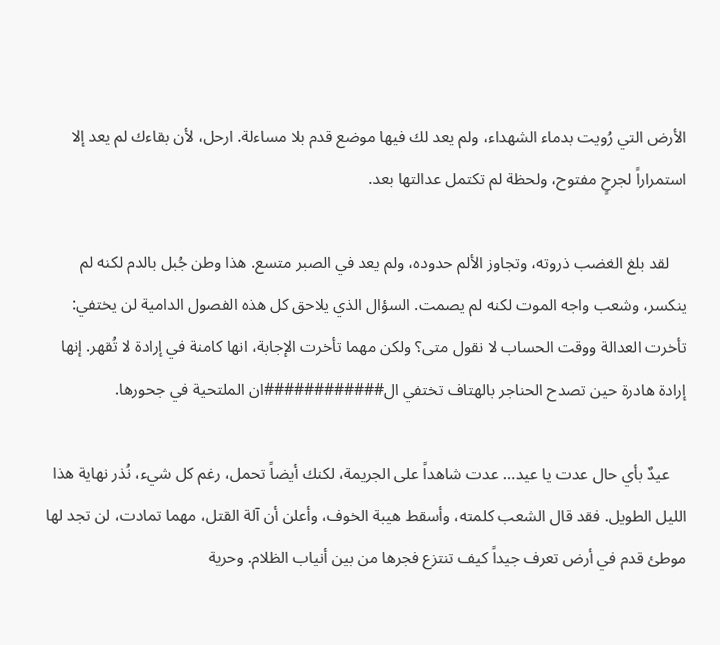الأرض التي رُويت بدماء الشهداء، ولم يعد لك فيها موضع قدم بلا مساءلة. ارحل، لأن بقاءك لم يعد إلا استمراراً لجرحٍ مفتوح، ولحظة لم تكتمل عدالتها بعد.

    لقد بلغ الغضب ذروته، وتجاوز الألم حدوده، ولم يعد في الصبر متسع. هذا وطن جُبل بالدم لكنه لم ينكسر، وشعب واجه الموت لكنه لم يصمت. السؤال الذي يلاحق كل هذه الفصول الدامية لن يختفي: تأخرت العدالة ووقت الحساب لا نقول متى؟ ولكن مهما تأخرت الإجابة، انها كامنة في إرادة لا تُقهر. إنها إرادة هادرة حين تصدح الحناجر بالهتاف تختفي ال############ان الملتحية في جحورها.

    عيدٌ بأي حال عدت يا عيد… عدت شاهداً على الجريمة، لكنك أيضاً تحمل، رغم كل شيء، نُذر نهاية هذا الليل الطويل. فقد قال الشعب كلمته، وأسقط هيبة الخوف، وأعلن أن آلة القتل، مهما تمادت، لن تجد لها موطئ قدم في أرض تعرف جيداً كيف تنتزع فجرها من بين أنياب الظلام. وحرية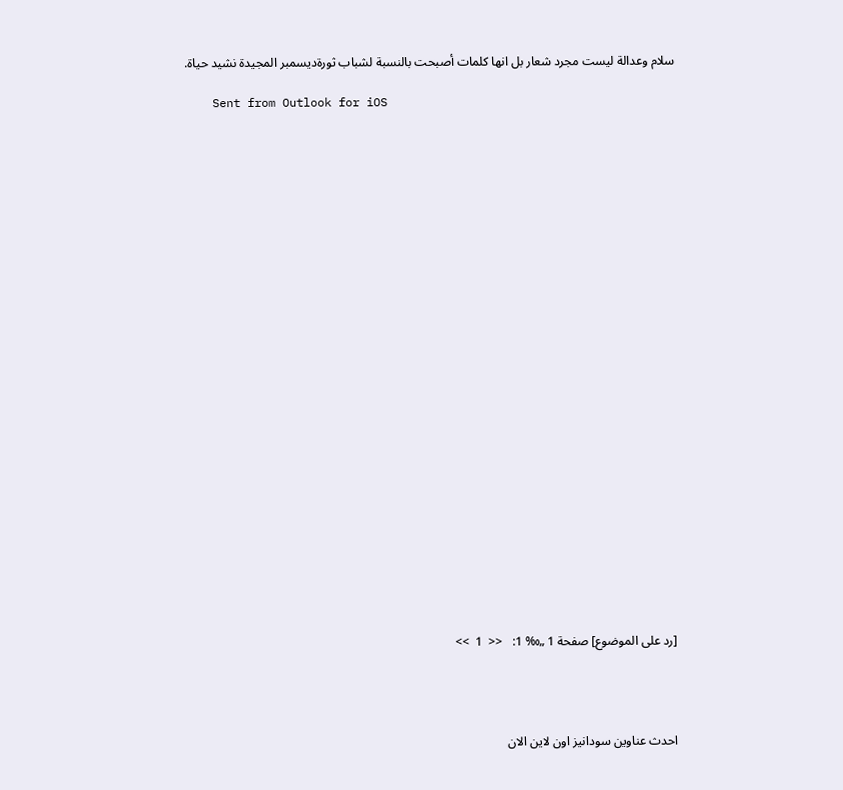سلام وعدالة ليست مجرد شعار بل انها كلمات أصبحت بالنسبة لشباب ثورةديسمبر المجيدة نشيد حياة.

    Sent from Outlook for iOS


























[رد على الموضوع] صفحة 1 „‰ 1:   <<  1  >>




احدث عناوين سودانيز اون لاين الان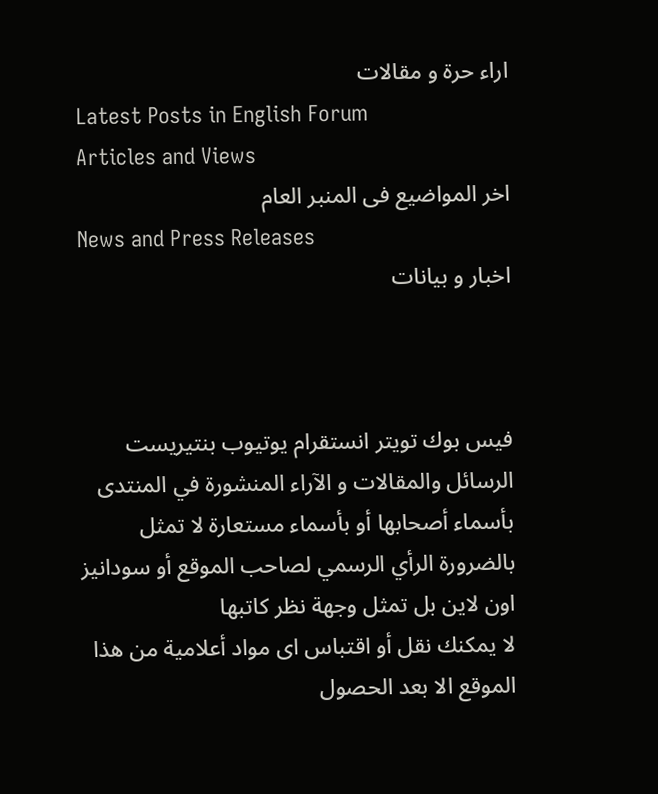اراء حرة و مقالات
Latest Posts in English Forum
Articles and Views
اخر المواضيع فى المنبر العام
News and Press Releases
اخبار و بيانات



فيس بوك تويتر انستقرام يوتيوب بنتيريست
الرسائل والمقالات و الآراء المنشورة في المنتدى بأسماء أصحابها أو بأسماء مستعارة لا تمثل بالضرورة الرأي الرسمي لصاحب الموقع أو سودانيز اون لاين بل تمثل وجهة نظر كاتبها
لا يمكنك نقل أو اقتباس اى مواد أعلامية من هذا الموقع الا بعد الحصول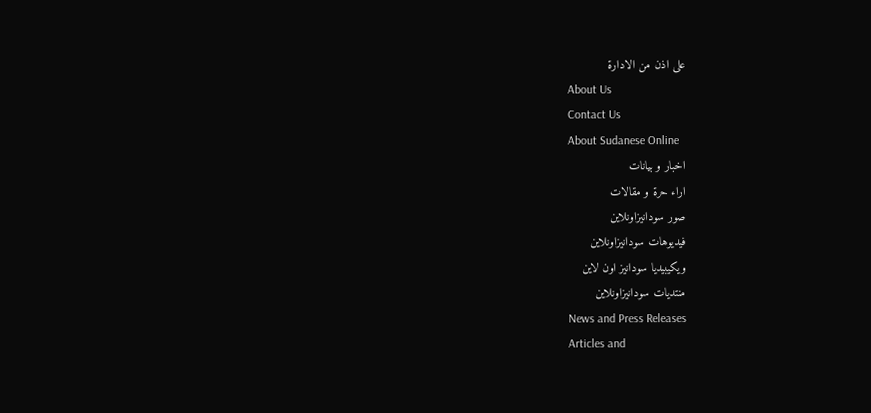على اذن من الادارة
About Us
Contact Us
About Sudanese Online
اخبار و بيانات
اراء حرة و مقالات
صور سودانيزاونلاين
فيديوهات سودانيزاونلاين
ويكيبيديا سودانيز اون لاين
منتديات سودانيزاونلاين
News and Press Releases
Articles and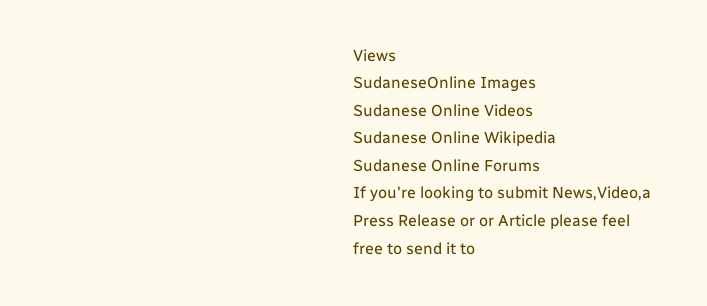Views
SudaneseOnline Images
Sudanese Online Videos
Sudanese Online Wikipedia
Sudanese Online Forums
If you're looking to submit News,Video,a Press Release or or Article please feel free to send it to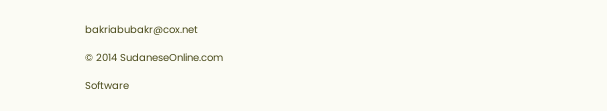bakriabubakr@cox.net

© 2014 SudaneseOnline.com

Software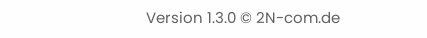Version 1.3.0 © 2N-com.de